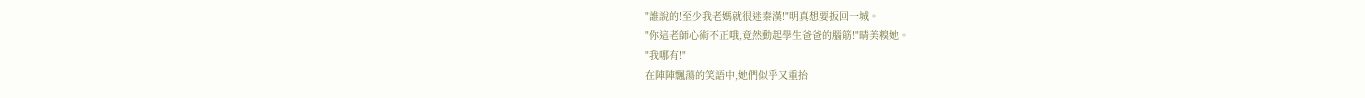"誰說的!至少我老媽就很迷秦漢!"明真想要扳回一城。
"你這老師心術不正哦,竟然動起學生爸爸的腦筋!"晴美糗她。
"我哪有!"
在陣陣飄蕩的笑語中,她們似乎又重抬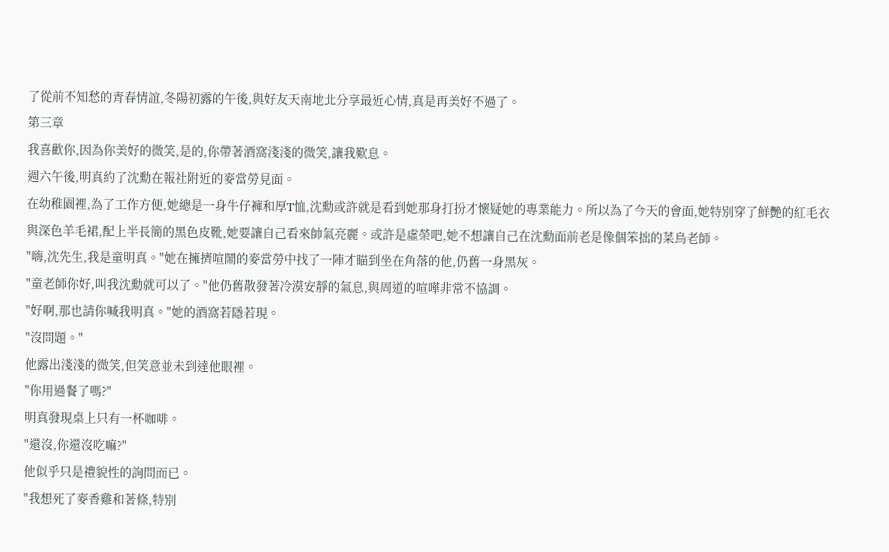了從前不知愁的青春情誼,冬陽初露的午後,與好友天南地北分享最近心情,真是再美好不過了。
第三章
我喜歡你,因為你美好的微笑,是的,你帶著酒窩淺淺的微笑,讓我歎息。
週六午後,明真約了沈勳在報社附近的麥當勞見面。
在幼稚園裡,為了工作方便,她總是一身牛仔褲和厚T恤,沈勳或許就是看到她那身打扮才懷疑她的專業能力。所以為了今天的會面,她特別穿了鮮艷的紅毛衣與深色羊毛裙,配上半長簡的黑色皮靴,她要讓自己看來帥氣亮麗。或許是虛榮吧,她不想讓自己在沈勳面前老是像個笨拙的菜鳥老師。
"嗨,沈先生,我是童明真。"她在擁擠喧鬧的麥當勞中找了一陣才瞄到坐在角落的他,仍舊一身黑灰。
"童老師你好,叫我沈勳就可以了。"他仍舊散發著冷漠安靜的氣息,與周道的喧嘩非常不協調。
"好啊,那也請你喊我明真。"她的酒窩若隱若現。
"沒問題。"
他露出淺淺的微笑,但笑意並未到達他眼裡。
"你用過餐了嗎?"
明真發現桌上只有一杯咖啡。
"還沒,你還沒吃嘛?"
他似乎只是禮貌性的詢問而已。
"我想死了麥香雞和著條,特別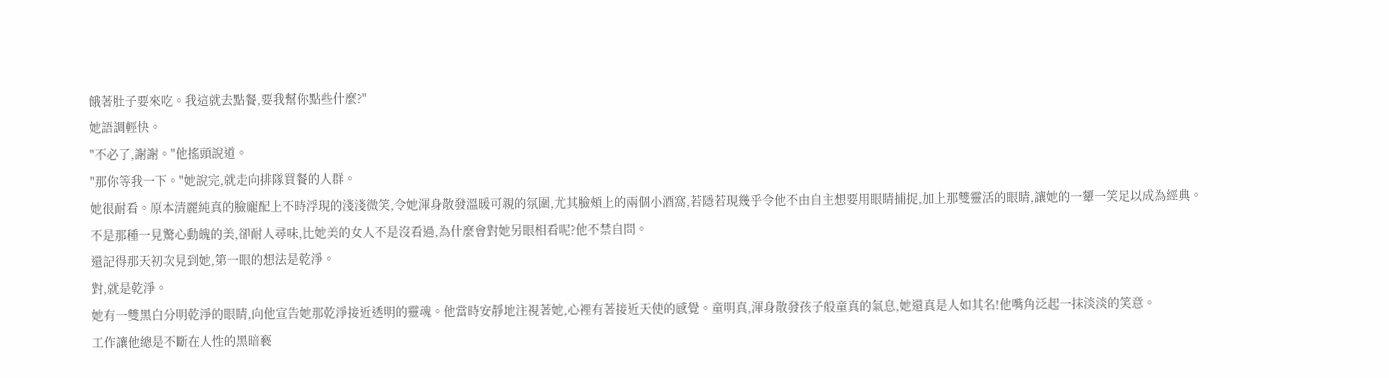餓著肚子要來吃。我這就去點餐,要我幫你點些什麼?"
她語調輕快。
"不必了,謝謝。"他搖頭說道。
"那你等我一下。"她說完,就走向排隊買餐的人群。
她很耐看。原本清麗純真的臉龐配上不時浮現的淺淺微笑,令她渾身散發溫暖可親的氛圍,尤其臉頰上的兩個小酒窩,若隱若現幾乎令他不由自主想要用眼睛捕捉,加上那雙靈活的眼睛,讓她的一顰一笑足以成為經典。
不是那種一見驚心動魄的美,卻耐人尋味,比她美的女人不是沒看過,為什麼會對她另眼相看呢?他不禁自問。
還記得那天初次見到她,第一眼的想法是乾淨。
對,就是乾淨。
她有一雙黑白分明乾淨的眼睛,向他宣告她那乾淨接近透明的靈魂。他當時安靜地注視著她,心裡有著接近天使的感覺。童明真,渾身散發孩子般童真的氣息,她還真是人如其名!他嘴角泛起一抹淡淡的笑意。
工作讓他總是不斷在人性的黑暗褻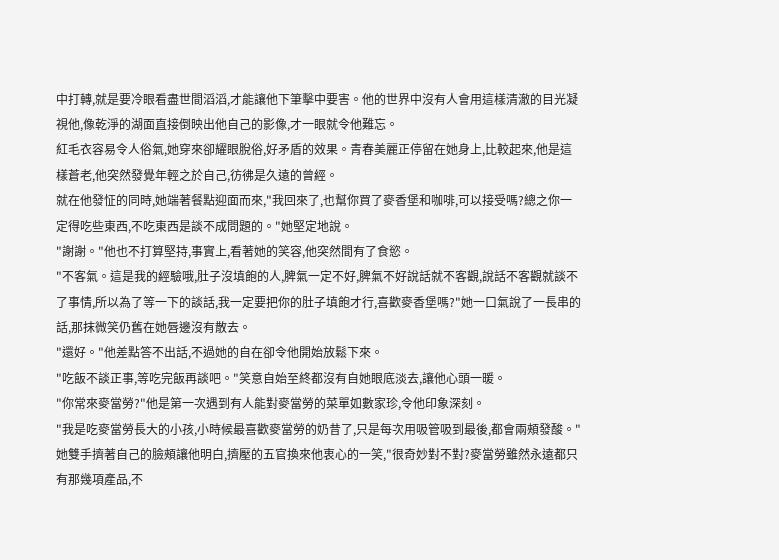中打轉,就是要冷眼看盡世間滔滔,才能讓他下筆擊中要害。他的世界中沒有人會用這樣清澈的目光凝視他,像乾淨的湖面直接倒映出他自己的影像,才一眼就令他難忘。
紅毛衣容易令人俗氣,她穿來卻耀眼脫俗,好矛盾的效果。青春美麗正停留在她身上,比較起來,他是這樣蒼老,他突然發覺年輕之於自己,彷彿是久遠的曾經。
就在他發怔的同時,她端著餐點迎面而來,"我回來了,也幫你買了麥香堡和咖啡,可以接受嗎?總之你一定得吃些東西,不吃東西是談不成問題的。"她堅定地說。
"謝謝。"他也不打算堅持,事實上,看著她的笑容,他突然間有了食慾。
"不客氣。這是我的經驗哦,肚子沒填飽的人,脾氣一定不好,脾氣不好說話就不客觀,說話不客觀就談不了事情,所以為了等一下的談話,我一定要把你的肚子填飽才行,喜歡麥香堡嗎?"她一口氣說了一長串的話,那抹微笑仍舊在她唇邊沒有散去。
"還好。"他差點答不出話,不過她的自在卻令他開始放鬆下來。
"吃飯不談正事,等吃完飯再談吧。"笑意自始至終都沒有自她眼底淡去,讓他心頭一暖。
"你常來麥當勞?"他是第一次遇到有人能對麥當勞的菜單如數家珍,令他印象深刻。
"我是吃麥當勞長大的小孩,小時候最喜歡麥當勞的奶昔了,只是每次用吸管吸到最後,都會兩頰發酸。"她雙手擠著自己的臉頰讓他明白,擠壓的五官換來他衷心的一笑,"很奇妙對不對?麥當勞雖然永遠都只有那幾項產品,不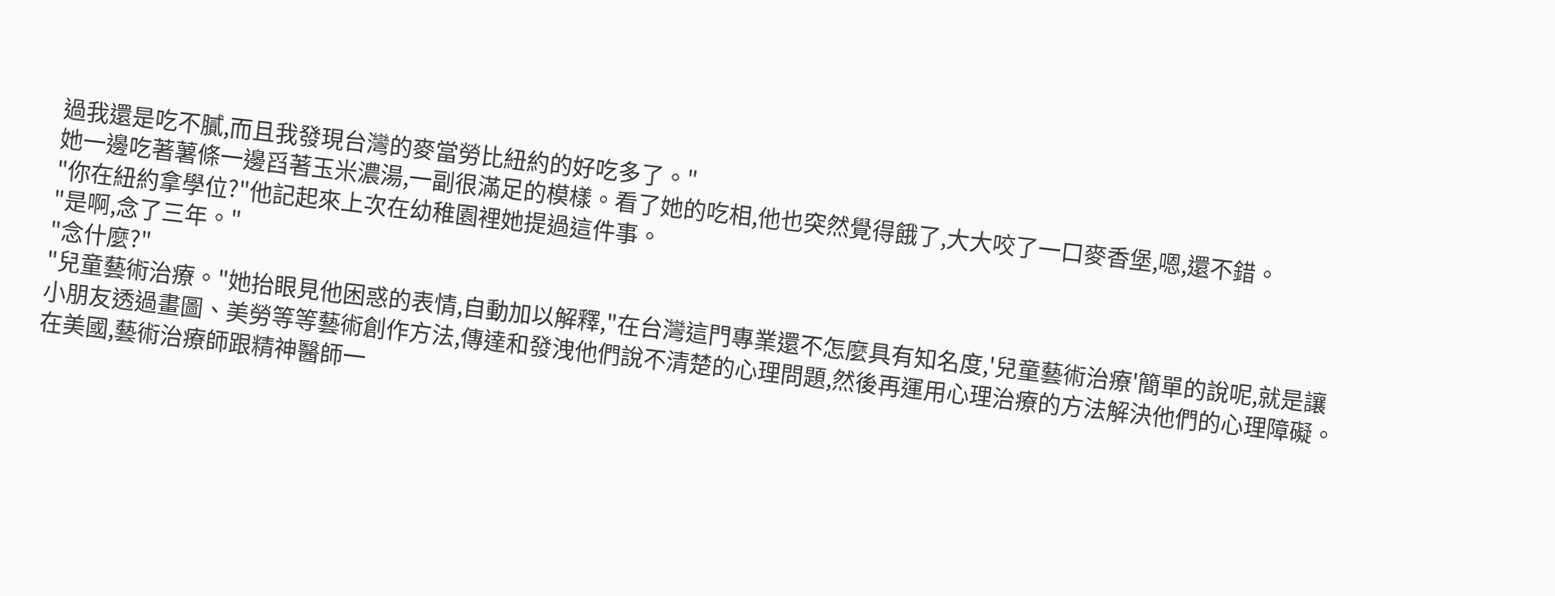過我還是吃不膩,而且我發現台灣的麥當勞比紐約的好吃多了。"
她一邊吃著薯條一邊舀著玉米濃湯,一副很滿足的模樣。看了她的吃相,他也突然覺得餓了,大大咬了一口麥香堡,嗯,還不錯。
"你在紐約拿學位?"他記起來上次在幼稚園裡她提過這件事。
"是啊,念了三年。"
"念什麼?"
"兒童藝術治療。"她抬眼見他困惑的表情,自動加以解釋,"在台灣這門專業還不怎麼具有知名度,'兒童藝術治療'簡單的說呢,就是讓小朋友透過畫圖、美勞等等藝術創作方法,傳達和發洩他們說不清楚的心理問題,然後再運用心理治療的方法解決他們的心理障礙。在美國,藝術治療師跟精神醫師一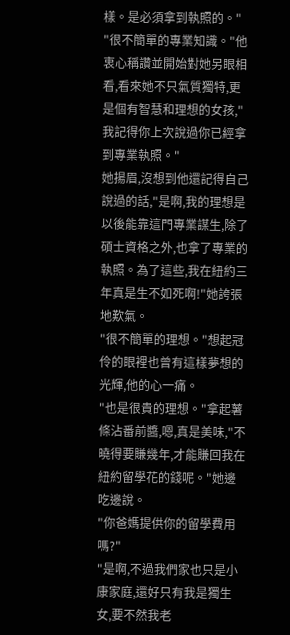樣。是必須拿到執照的。"
"很不簡單的專業知識。"他衷心稱讚並開始對她另眼相看,看來她不只氣質獨特,更是個有智慧和理想的女孩,"我記得你上次說過你已經拿到專業執照。"
她揚眉,沒想到他還記得自己說過的話,"是啊,我的理想是以後能靠這門專業謀生,除了碩士資格之外,也拿了專業的執照。為了這些,我在紐約三年真是生不如死啊!"她誇張地歎氣。
"很不簡單的理想。"想起冠伶的眼裡也曾有這樣夢想的光輝,他的心一痛。
"也是很貴的理想。"拿起薯條沾番前醬,嗯,真是美味,"不曉得要賺幾年,才能賺回我在紐約留學花的錢呢。"她邊吃邊說。
"你爸媽提供你的留學費用嗎?"
"是啊,不過我們家也只是小康家庭,還好只有我是獨生女,要不然我老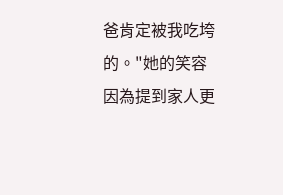爸肯定被我吃垮的。"她的笑容因為提到家人更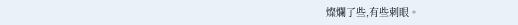燦爛了些,有些刺眼。